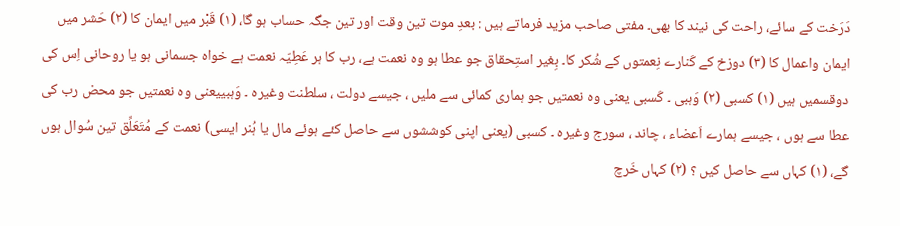دَرَخت کے سائے، راحت کی نیند کا بھی۔ مفتی صاحب مزید فرماتے ہیں : بعدِ موت تین وقت اور تین جگہ حساب ہو گا، (۱) قَبْر میں ایمان کا (۲) حَشر میں ایمان واعمال کا (۳) دوزخ کے کَنارے نِعمتوں کے شُکر کا۔ بِغیر استِحقاق جو عطا ہو وہ نعمت ہے، رب کا ہر عَطِیّہ نعمت ہے خواہ جسمانی ہو یا روحانی اِس کی دوقسمیں ہیں (۱) کسبی (۲) وَہبی ۔ کَسبی یعنی وہ نعمتیں جو ہماری کمائی سے ملیں ، جیسے دولت ، سلطنت وغیرہ ۔ وَہبییعنی وہ نعمتیں جو محض رب کی عطا سے ہوں ، جیسے ہمارے اَعضاء ، چاند ، سورج وغیرہ ۔ کسبی (یعنی اپنی کوششوں سے حاصل کئے ہوئے مال یا ہُنر ایسی) نعمت کے مُتَعَلِّق تین سُوال ہوں گے، (۱) کہاں سے حاصل کیں ؟ (۲) کہاں خَرچ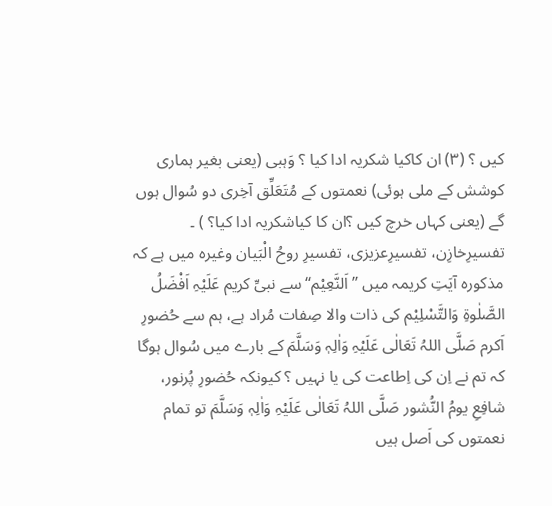کیں ؟ (۳) ان کاکیا شکریہ ادا کیا ؟ وَہبی (یعنی بغیر ہماری کوشش کے ملی ہوئی) نعمتوں کے مُتَعَلِّق آخِری دو سُوال ہوں گے (یعنی کہاں خرچ کیں ؟ان کا کیاشکریہ ادا کیا؟ ) ۔ تفسیرِخازِن، تفسیرِعزیزی، تفسیرِ روحُ الْبَیان وغیرہ میں ہے کہ مذکورہ آیَتِ کریمہ میں ’’ اَلنَّعِیْم‘‘ سے نبیِّ کریم عَلَیْہِ اَفْضَلُ الصَّلٰوۃِ وَالتَّسْلِیْم کی ذات والا صِفات مُراد ہے، ہم سے حُضورِ اَکرم صَلَّی اللہُ تَعَالٰی عَلَیْہِ وَاٰلِہٖ وَسَلَّمَ کے بارے میں سُوال ہوگا کہ تم نے اِن کی اِطاعت کی یا نہیں ؟ کیونکہ حُضورِ پُرنور، شافِعِ یومُ النُّشور صَلَّی اللہُ تَعَالٰی عَلَیْہِ وَاٰلِہٖ وَسَلَّمَ تو تمام نعمتوں کی اَصل ہیں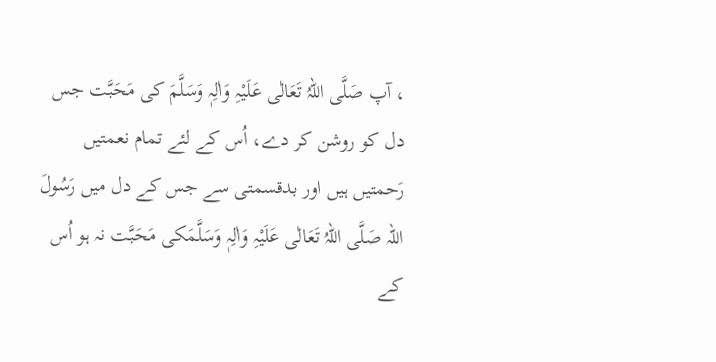، آپ صَلَّی اللہُ تَعَالٰی عَلَیْہِ وَاٰلِہٖ وَسَلَّمَ کی مَحَبَّت جس دل کو روشن کر دے، اُس کے لئے تمام نعمتیں رَحمتیں ہیں اور بدقسمتی سے جس کے دل میں رَسُولَ اللہ صَلَّی اللہُ تَعَالٰی عَلَیْہِ وَاٰلِہٖ وَسَلَّمَکی مَحَبَّت نہ ہو اُس کے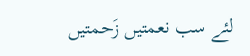لئے سب نعمتیں زَحمتیں